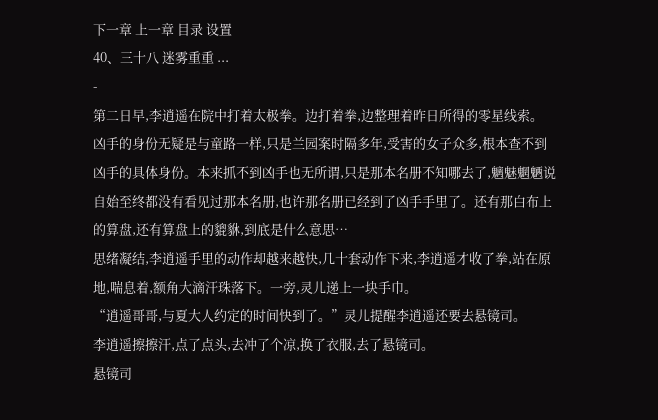下一章 上一章 目录 设置
40、三十八 迷雾重重 ...
-
第二日早,李逍遥在院中打着太极拳。边打着拳,边整理着昨日所得的零星线索。
凶手的身份无疑是与童路一样,只是兰园案时隔多年,受害的女子众多,根本查不到凶手的具体身份。本来抓不到凶手也无所谓,只是那本名册不知哪去了,魑魅魍魉说自始至终都没有看见过那本名册,也许那名册已经到了凶手手里了。还有那白布上的算盘,还有算盘上的貔貅,到底是什么意思…
思绪凝结,李逍遥手里的动作却越来越快,几十套动作下来,李逍遥才收了拳,站在原地,喘息着,额角大滴汗珠落下。一旁,灵儿递上一块手巾。
“逍遥哥哥,与夏大人约定的时间快到了。”灵儿提醒李逍遥还要去悬镜司。
李逍遥擦擦汗,点了点头,去冲了个凉,换了衣服,去了悬镜司。
悬镜司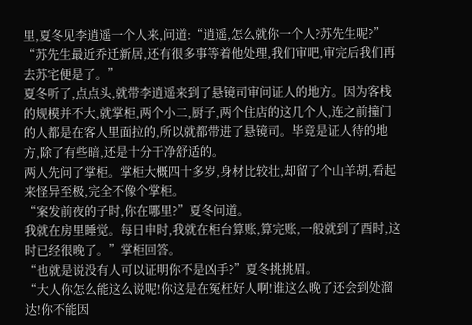里,夏冬见李逍遥一个人来,问道:“逍遥,怎么就你一个人?苏先生呢?”
“苏先生最近乔迁新居,还有很多事等着他处理,我们审吧,审完后我们再去苏宅便是了。”
夏冬听了,点点头,就带李逍遥来到了悬镜司审问证人的地方。因为客栈的规模并不大,就掌柜,两个小二,厨子,两个住店的这几个人,连之前撞门的人都是在客人里面拉的,所以就都带进了悬镜司。毕竟是证人待的地方,除了有些暗,还是十分干净舒适的。
两人先问了掌柜。掌柜大概四十多岁,身材比较壮,却留了个山羊胡,看起来怪异至极,完全不像个掌柜。
“案发前夜的子时,你在哪里?”夏冬问道。
我就在房里睡觉。每日申时,我就在柜台算账,算完账,一般就到了酉时,这时已经很晚了。”掌柜回答。
“也就是说没有人可以证明你不是凶手?”夏冬挑挑眉。
“大人你怎么能这么说呢!你这是在冤枉好人啊!谁这么晚了还会到处溜达!你不能因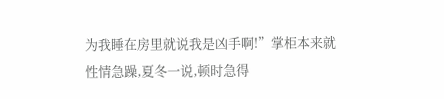为我睡在房里就说我是凶手啊!”掌柜本来就性情急躁,夏冬一说,顿时急得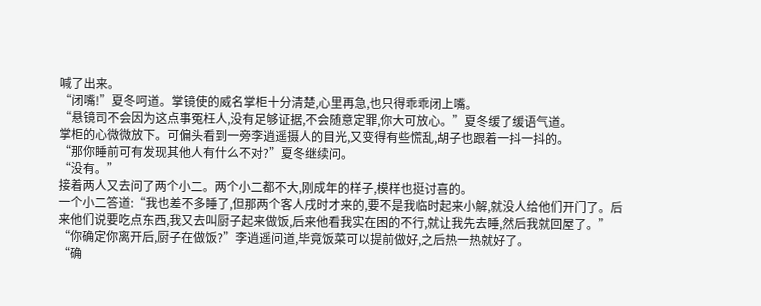喊了出来。
“闭嘴!”夏冬呵道。掌镜使的威名掌柜十分清楚,心里再急,也只得乖乖闭上嘴。
“悬镜司不会因为这点事冤枉人,没有足够证据,不会随意定罪,你大可放心。”夏冬缓了缓语气道。
掌柜的心微微放下。可偏头看到一旁李逍遥摄人的目光,又变得有些慌乱,胡子也跟着一抖一抖的。
“那你睡前可有发现其他人有什么不对?”夏冬继续问。
“没有。”
接着两人又去问了两个小二。两个小二都不大,刚成年的样子,模样也挺讨喜的。
一个小二答道:“我也差不多睡了,但那两个客人戌时才来的,要不是我临时起来小解,就没人给他们开门了。后来他们说要吃点东西,我又去叫厨子起来做饭,后来他看我实在困的不行,就让我先去睡,然后我就回屋了。”
“你确定你离开后,厨子在做饭?”李逍遥问道,毕竟饭菜可以提前做好,之后热一热就好了。
“确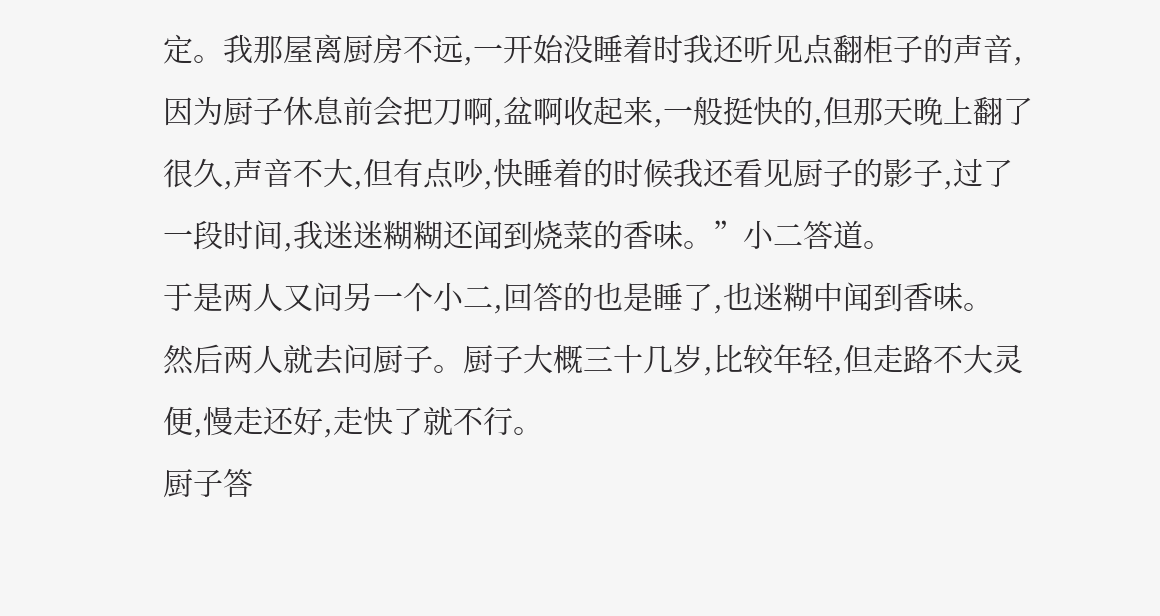定。我那屋离厨房不远,一开始没睡着时我还听见点翻柜子的声音,因为厨子休息前会把刀啊,盆啊收起来,一般挺快的,但那天晚上翻了很久,声音不大,但有点吵,快睡着的时候我还看见厨子的影子,过了一段时间,我迷迷糊糊还闻到烧菜的香味。”小二答道。
于是两人又问另一个小二,回答的也是睡了,也迷糊中闻到香味。
然后两人就去问厨子。厨子大概三十几岁,比较年轻,但走路不大灵便,慢走还好,走快了就不行。
厨子答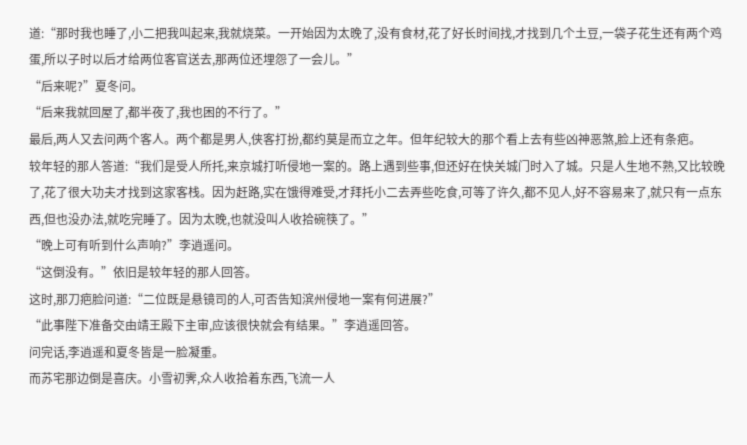道:“那时我也睡了,小二把我叫起来,我就烧菜。一开始因为太晚了,没有食材,花了好长时间找,才找到几个土豆,一袋子花生还有两个鸡蛋,所以子时以后才给两位客官送去,那两位还埋怨了一会儿。”
“后来呢?”夏冬问。
“后来我就回屋了,都半夜了,我也困的不行了。”
最后,两人又去问两个客人。两个都是男人,侠客打扮,都约莫是而立之年。但年纪较大的那个看上去有些凶神恶煞,脸上还有条疤。
较年轻的那人答道:“我们是受人所托,来京城打听侵地一案的。路上遇到些事,但还好在快关城门时入了城。只是人生地不熟,又比较晚了,花了很大功夫才找到这家客栈。因为赶路,实在饿得难受,才拜托小二去弄些吃食,可等了许久,都不见人,好不容易来了,就只有一点东西,但也没办法,就吃完睡了。因为太晚,也就没叫人收拾碗筷了。”
“晚上可有听到什么声响?”李逍遥问。
“这倒没有。”依旧是较年轻的那人回答。
这时,那刀疤脸问道:“二位既是悬镜司的人,可否告知滨州侵地一案有何进展?”
“此事陛下准备交由靖王殿下主审,应该很快就会有结果。”李逍遥回答。
问完话,李逍遥和夏冬皆是一脸凝重。
而苏宅那边倒是喜庆。小雪初霁,众人收拾着东西,飞流一人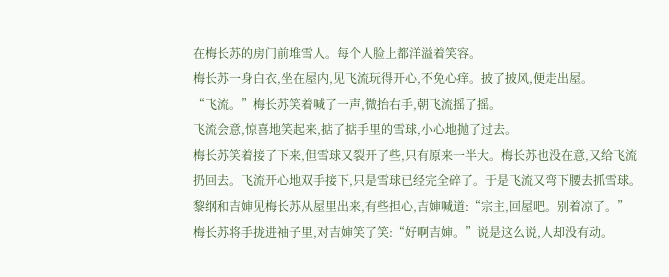在梅长苏的房门前堆雪人。每个人脸上都洋溢着笑容。
梅长苏一身白衣,坐在屋内,见飞流玩得开心,不免心痒。披了披风,便走出屋。
“飞流。”梅长苏笑着喊了一声,微抬右手,朝飞流摇了摇。
飞流会意,惊喜地笑起来,掂了掂手里的雪球,小心地抛了过去。
梅长苏笑着接了下来,但雪球又裂开了些,只有原来一半大。梅长苏也没在意,又给飞流扔回去。飞流开心地双手接下,只是雪球已经完全碎了。于是飞流又弯下腰去抓雪球。
黎纲和吉婶见梅长苏从屋里出来,有些担心,吉婶喊道:“宗主,回屋吧。别着凉了。”
梅长苏将手拢进袖子里,对吉婶笑了笑:“好啊吉婶。”说是这么说,人却没有动。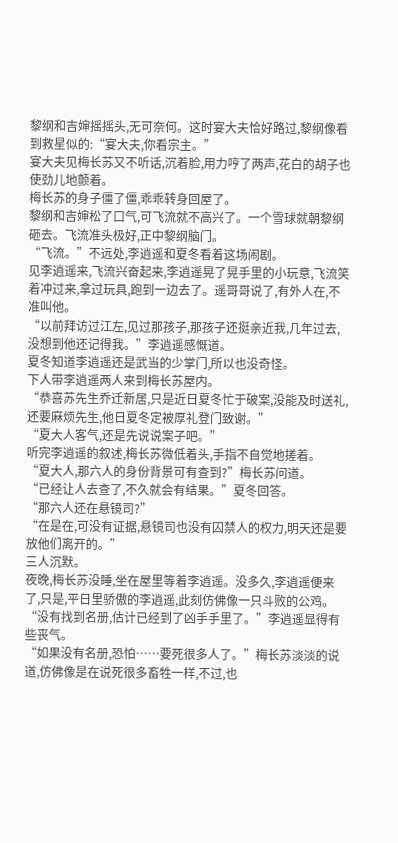黎纲和吉婶摇摇头,无可奈何。这时宴大夫恰好路过,黎纲像看到救星似的:“宴大夫,你看宗主。”
宴大夫见梅长苏又不听话,沉着脸,用力哼了两声,花白的胡子也使劲儿地颤着。
梅长苏的身子僵了僵,乖乖转身回屋了。
黎纲和吉婶松了口气,可飞流就不高兴了。一个雪球就朝黎纲砸去。飞流准头极好,正中黎纲脑门。
“飞流。”不远处,李逍遥和夏冬看着这场闹剧。
见李逍遥来,飞流兴奋起来,李逍遥晃了晃手里的小玩意,飞流笑着冲过来,拿过玩具,跑到一边去了。遥哥哥说了,有外人在,不准叫他。
“以前拜访过江左,见过那孩子,那孩子还挺亲近我,几年过去,没想到他还记得我。”李逍遥感慨道。
夏冬知道李逍遥还是武当的少掌门,所以也没奇怪。
下人带李逍遥两人来到梅长苏屋内。
“恭喜苏先生乔迁新居,只是近日夏冬忙于破案,没能及时送礼,还要麻烦先生,他日夏冬定被厚礼登门致谢。”
“夏大人客气,还是先说说案子吧。”
听完李逍遥的叙述,梅长苏微低着头,手指不自觉地搓着。
“夏大人,那六人的身份背景可有查到?”梅长苏问道。
“已经让人去查了,不久就会有结果。”夏冬回答。
“那六人还在悬镜司?”
“在是在,可没有证据,悬镜司也没有囚禁人的权力,明天还是要放他们离开的。”
三人沉默。
夜晚,梅长苏没睡,坐在屋里等着李逍遥。没多久,李逍遥便来了,只是,平日里骄傲的李逍遥,此刻仿佛像一只斗败的公鸡。
“没有找到名册,估计已经到了凶手手里了。”李逍遥显得有些丧气。
“如果没有名册,恐怕……要死很多人了。”梅长苏淡淡的说道,仿佛像是在说死很多畜牲一样,不过,也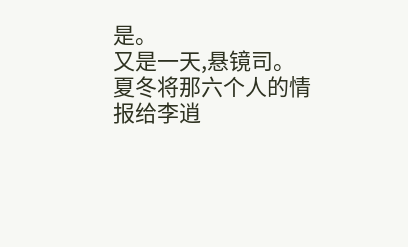是。
又是一天,悬镜司。
夏冬将那六个人的情报给李逍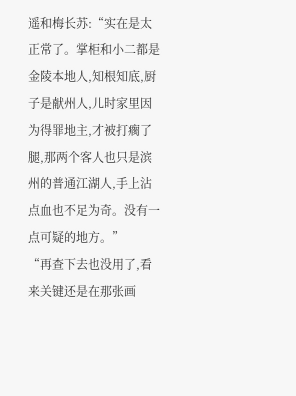遥和梅长苏:“实在是太正常了。掌柜和小二都是金陵本地人,知根知底,厨子是献州人,儿时家里因为得罪地主,才被打瘸了腿,那两个客人也只是滨州的普通江湖人,手上沾点血也不足为奇。没有一点可疑的地方。”
“再查下去也没用了,看来关键还是在那张画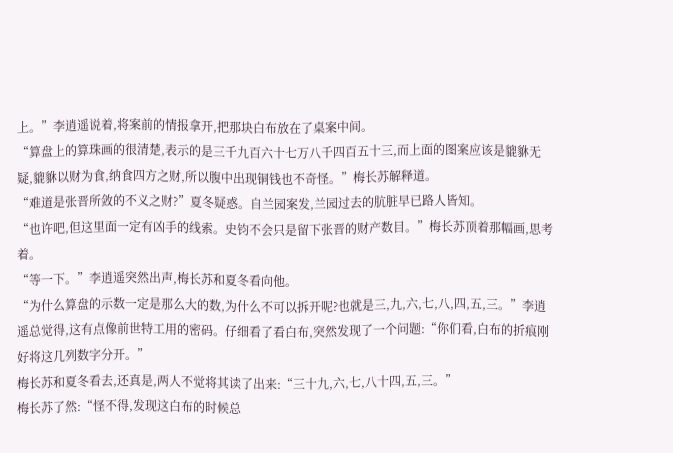上。”李逍遥说着,将案前的情报拿开,把那块白布放在了桌案中间。
“算盘上的算珠画的很清楚,表示的是三千九百六十七万八千四百五十三,而上面的图案应该是貔貅无疑,貔貅以财为食,纳食四方之财,所以腹中出现铜钱也不奇怪。”梅长苏解释道。
“难道是张晋所敛的不义之财?”夏冬疑惑。自兰园案发,兰园过去的肮脏早已路人皆知。
“也许吧,但这里面一定有凶手的线索。史钧不会只是留下张晋的财产数目。”梅长苏顶着那幅画,思考着。
“等一下。”李逍遥突然出声,梅长苏和夏冬看向他。
“为什么算盘的示数一定是那么大的数,为什么不可以拆开呢?也就是三,九,六,七,八,四,五,三。”李逍遥总觉得,这有点像前世特工用的密码。仔细看了看白布,突然发现了一个问题:“你们看,白布的折痕刚好将这几列数字分开。”
梅长苏和夏冬看去,还真是,两人不觉将其读了出来:“三十九,六,七,八十四,五,三。”
梅长苏了然:“怪不得,发现这白布的时候总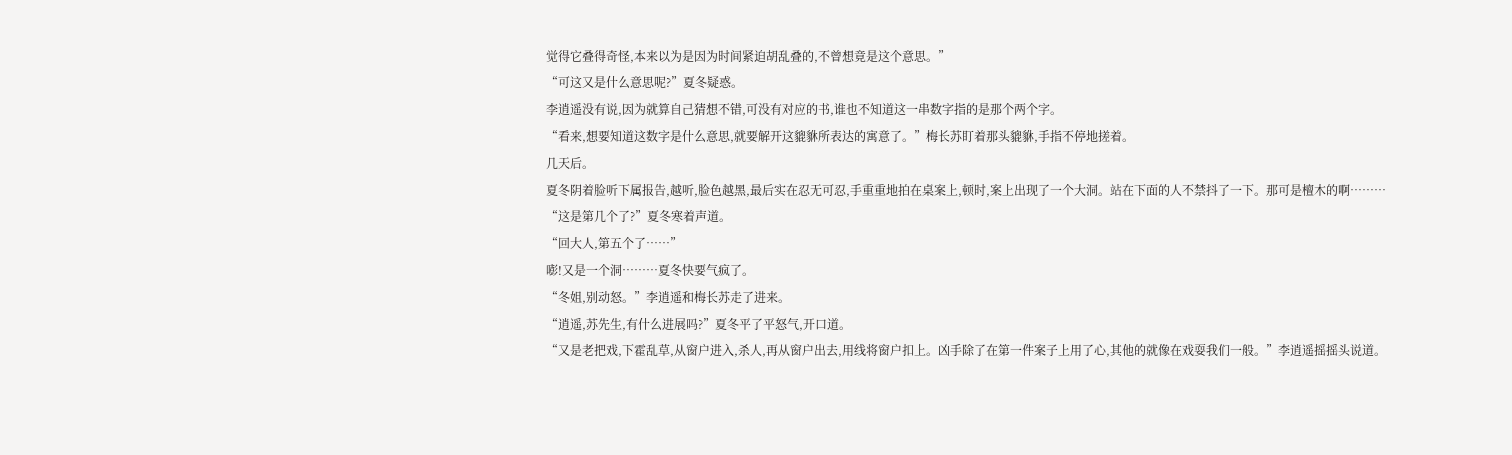觉得它叠得奇怪,本来以为是因为时间紧迫胡乱叠的,不曾想竟是这个意思。”
“可这又是什么意思呢?”夏冬疑惑。
李逍遥没有说,因为就算自己猜想不错,可没有对应的书,谁也不知道这一串数字指的是那个两个字。
“看来,想要知道这数字是什么意思,就要解开这貔貅所表达的寓意了。”梅长苏盯着那头貔貅,手指不停地搓着。
几天后。
夏冬阴着脸听下属报告,越听,脸色越黑,最后实在忍无可忍,手重重地拍在桌案上,顿时,案上出现了一个大洞。站在下面的人不禁抖了一下。那可是檀木的啊………
“这是第几个了?”夏冬寒着声道。
“回大人,第五个了……”
嘭!又是一个洞………夏冬快要气疯了。
“冬姐,别动怒。”李逍遥和梅长苏走了进来。
“逍遥,苏先生,有什么进展吗?”夏冬平了平怒气,开口道。
“又是老把戏,下霍乱草,从窗户进入,杀人,再从窗户出去,用线将窗户扣上。凶手除了在第一件案子上用了心,其他的就像在戏耍我们一般。”李逍遥摇摇头说道。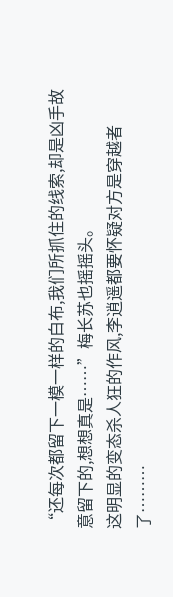“还每次都留下一模一样的白布,我们所抓住的线索,却是凶手故意留下的,想想真是……”梅长苏也摇摇头。
这明显的变态杀人狂的作风,李逍遥都要怀疑对方是穿越者了………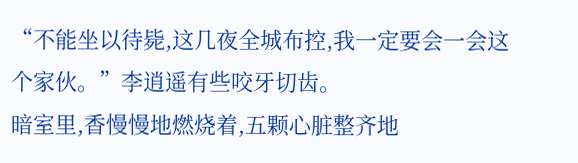“不能坐以待毙,这几夜全城布控,我一定要会一会这个家伙。”李逍遥有些咬牙切齿。
暗室里,香慢慢地燃烧着,五颗心脏整齐地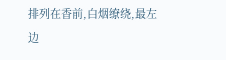排列在香前,白烟缭绕,最左边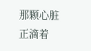那颗心脏正滴着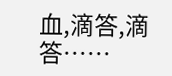血,滴答,滴答……